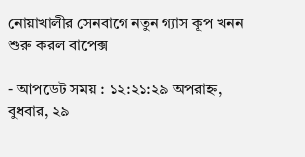নোয়াখালীর সেনবাগে নতুন গ্যাস কূপ খনন শুরু করল বাপেক্স

- আপডেট সময় : ১২:২১:২৯ অপরাহ্ন, বুধবার, ২৯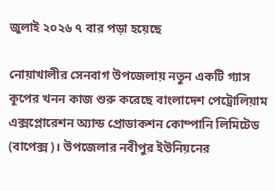জুলাই ২০২৬ ৭ বার পড়া হয়েছে

নোয়াখালীর সেনবাগ উপজেলায় নতুন একটি গ্যাস কূপের খনন কাজ শুরু করেছে বাংলাদেশ পেট্রোলিয়াম এক্সপ্লোরেশন অ্যান্ড প্রোডাকশন কোম্পানি লিমিটেড (বাপেক্স)। উপজেলার নবীপুর ইউনিয়নের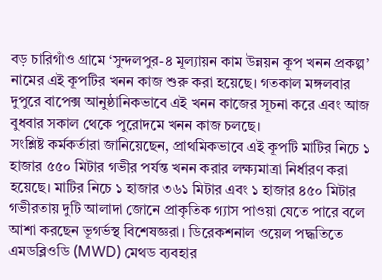বড় চারিগাঁও গ্রামে ‘সুন্দলপুর-৪ মূল্যায়ন কাম উন্নয়ন কূপ খনন প্রকল্প’ নামের এই কূপটির খনন কাজ শুরু করা হয়েছে। গতকাল মঙ্গলবার দুপুরে বাপেক্স আনুষ্ঠানিকভাবে এই খনন কাজের সূচনা করে এবং আজ বুধবার সকাল থেকে পুরোদমে খনন কাজ চলছে।
সংশ্লিষ্ট কর্মকর্তারা জানিয়েছেন, প্রাথমিকভাবে এই কূপটি মাটির নিচে ১ হাজার ৫৫০ মিটার গভীর পর্যন্ত খনন করার লক্ষ্যমাত্রা নির্ধারণ করা হয়েছে। মাটির নিচে ১ হাজার ৩৬১ মিটার এবং ১ হাজার ৪৫০ মিটার গভীরতায় দুটি আলাদা জোনে প্রাকৃতিক গ্যাস পাওয়া যেতে পারে বলে আশা করছেন ভূগর্ভস্থ বিশেষজ্ঞরা। ডিরেকশনাল ওয়েল পদ্ধতিতে এমডব্লিওডি (MWD) মেথড ব্যবহার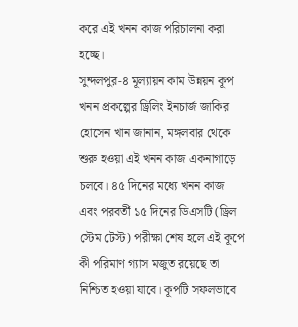করে এই খনন কাজ পরিচালনা করা হচ্ছে।
সুন্দলপুর-৪ মূল্যায়ন কাম উন্নয়ন কূপ খনন প্রকল্পের ড্রিলিং ইনচার্জ জাকির হোসেন খান জানান, মঙ্গলবার থেকে শুরু হওয়া এই খনন কাজ একনাগাড়ে চলবে। ৪৫ দিনের মধ্যে খনন কাজ এবং পরবর্তী ১৫ দিনের ডিএসটি (ড্রিল স্টেম টেস্ট) পরীক্ষা শেষ হলে এই কূপে কী পরিমাণ গ্যাস মজুত রয়েছে তা নিশ্চিত হওয়া যাবে। কূপটি সফলভাবে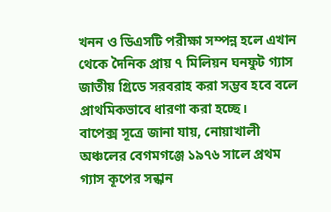খনন ও ডিএসটি পরীক্ষা সম্পন্ন হলে এখান থেকে দৈনিক প্রায় ৭ মিলিয়ন ঘনফুট গ্যাস জাতীয় গ্রিডে সরবরাহ করা সম্ভব হবে বলে প্রাথমিকভাবে ধারণা করা হচ্ছে।
বাপেক্স সূত্রে জানা যায়, নোয়াখালী অঞ্চলের বেগমগঞ্জে ১৯৭৬ সালে প্রথম গ্যাস কূপের সন্ধান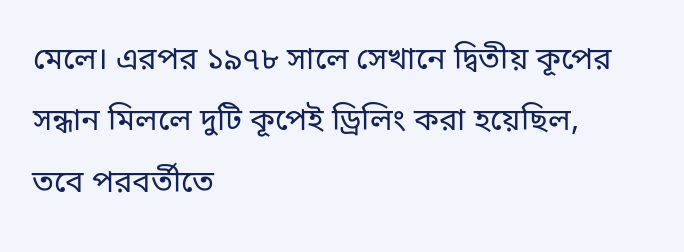মেলে। এরপর ১৯৭৮ সালে সেখানে দ্বিতীয় কূপের সন্ধান মিললে দুটি কূপেই ড্রিলিং করা হয়েছিল, তবে পরবর্তীতে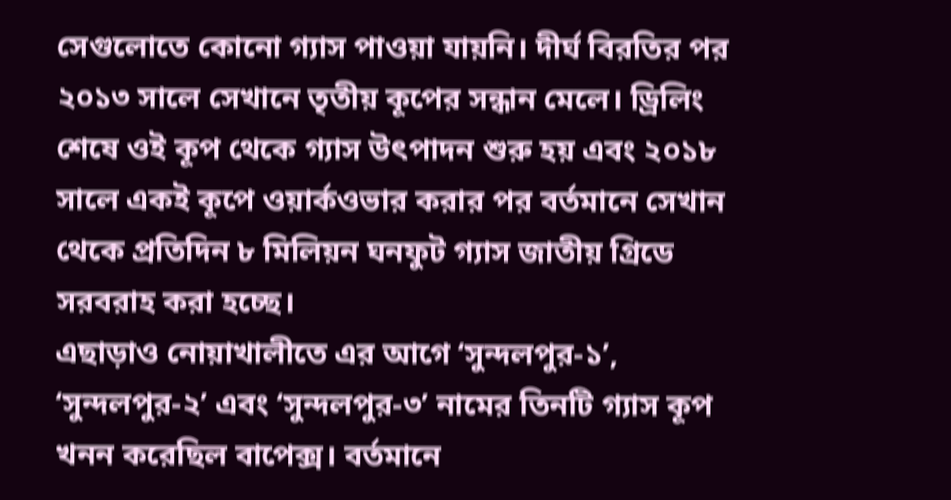সেগুলোতে কোনো গ্যাস পাওয়া যায়নি। দীর্ঘ বিরতির পর ২০১৩ সালে সেখানে তৃতীয় কূপের সন্ধান মেলে। ড্রিলিং শেষে ওই কূপ থেকে গ্যাস উৎপাদন শুরু হয় এবং ২০১৮ সালে একই কূপে ওয়ার্কওভার করার পর বর্তমানে সেখান থেকে প্রতিদিন ৮ মিলিয়ন ঘনফুট গ্যাস জাতীয় গ্রিডে সরবরাহ করা হচ্ছে।
এছাড়াও নোয়াখালীতে এর আগে ‘সুন্দলপুর-১’, ‘সুন্দলপুর-২’ এবং ‘সুন্দলপুর-৩’ নামের তিনটি গ্যাস কূপ খনন করেছিল বাপেক্স। বর্তমানে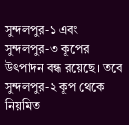সুন্দলপুর-১ এবং সুন্দলপুর-৩ কূপের উৎপাদন বন্ধ রয়েছে। তবে সুন্দলপুর-২ কূপ থেকে নিয়মিত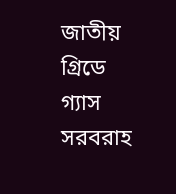জাতীয় গ্রিডে গ্যাস সরবরাহ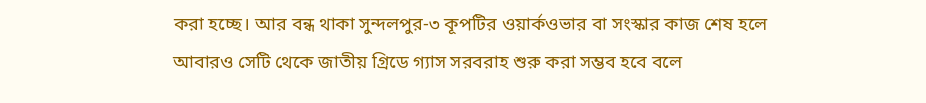করা হচ্ছে। আর বন্ধ থাকা সুন্দলপুর-৩ কূপটির ওয়ার্কওভার বা সংস্কার কাজ শেষ হলে আবারও সেটি থেকে জাতীয় গ্রিডে গ্যাস সরবরাহ শুরু করা সম্ভব হবে বলে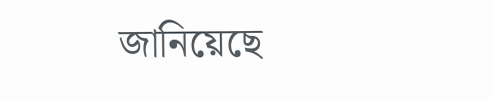জানিয়েছে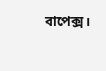বাপেক্স।